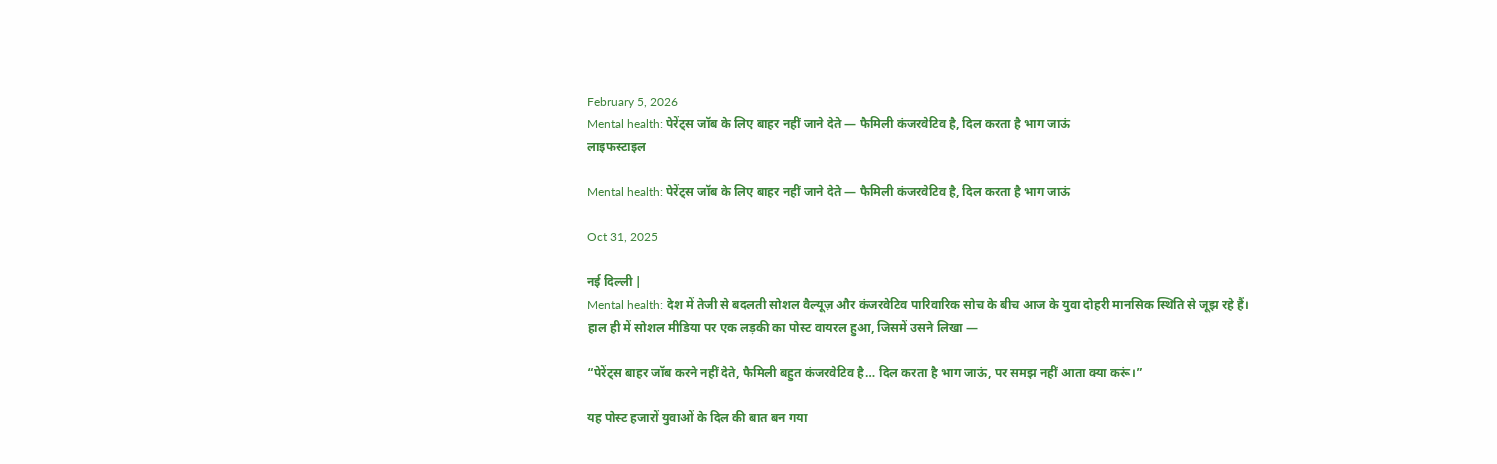February 5, 2026
Mental health: पेरेंट्स जॉब के लिए बाहर नहीं जाने देते — फैमिली कंजरवेटिव है, दिल करता है भाग जाऊं
लाइफस्टाइल

Mental health: पेरेंट्स जॉब के लिए बाहर नहीं जाने देते — फैमिली कंजरवेटिव है, दिल करता है भाग जाऊं

Oct 31, 2025

नई दिल्ली |
Mental health: देश में तेजी से बदलती सोशल वैल्यूज़ और कंजरवेटिव पारिवारिक सोच के बीच आज के युवा दोहरी मानसिक स्थिति से जूझ रहे हैं।
हाल ही में सोशल मीडिया पर एक लड़की का पोस्ट वायरल हुआ, जिसमें उसने लिखा —

“पेरेंट्स बाहर जॉब करने नहीं देते, फैमिली बहुत कंजरवेटिव है… दिल करता है भाग जाऊं, पर समझ नहीं आता क्या करूं।”

यह पोस्ट हजारों युवाओं के दिल की बात बन गया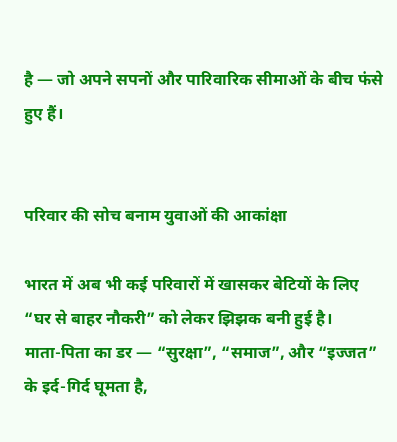है — जो अपने सपनों और पारिवारिक सीमाओं के बीच फंसे हुए हैं।


परिवार की सोच बनाम युवाओं की आकांक्षा

भारत में अब भी कई परिवारों में खासकर बेटियों के लिए “घर से बाहर नौकरी” को लेकर झिझक बनी हुई है।
माता-पिता का डर — “सुरक्षा”, “समाज”, और “इज्जत” के इर्द-गिर्द घूमता है,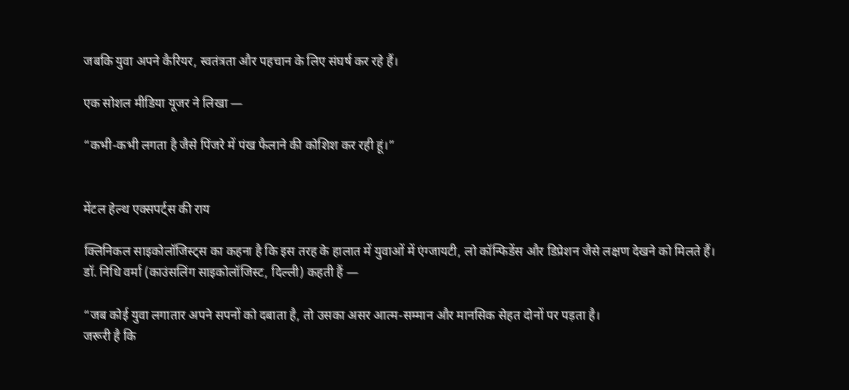जबकि युवा अपने कैरियर, स्वतंत्रता और पहचान के लिए संघर्ष कर रहे हैं।

एक सोशल मीडिया यूजर ने लिखा —

“कभी-कभी लगता है जैसे पिंजरे में पंख फैलाने की कोशिश कर रही हूं।”


मेंटल हेल्थ एक्सपर्ट्स की राय

क्लिनिकल साइकोलॉजिस्ट्स का कहना है कि इस तरह के हालात में युवाओं में एंग्जायटी, लो कॉन्फिडेंस और डिप्रेशन जैसे लक्षण देखने को मिलते हैं।
डॉ. निधि वर्मा (काउंसलिंग साइकोलॉजिस्ट, दिल्ली) कहती हैं —

“जब कोई युवा लगातार अपने सपनों को दबाता है, तो उसका असर आत्म-सम्मान और मानसिक सेहत दोनों पर पड़ता है।
जरूरी है कि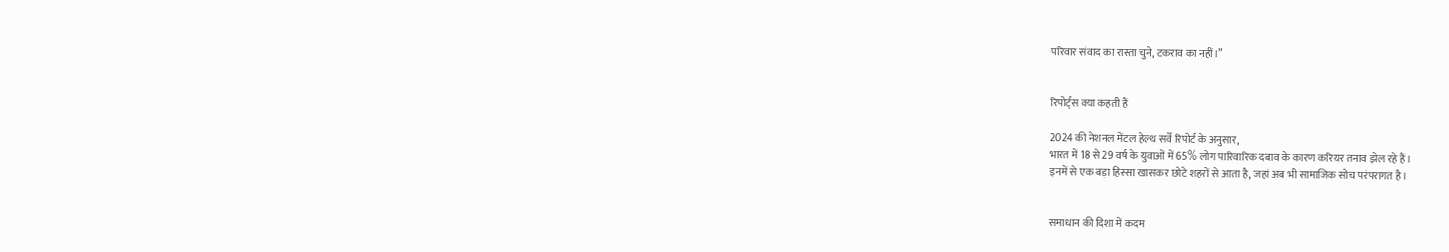परिवार संवाद का रास्ता चुने, टकराव का नहीं।”


रिपोर्ट्स क्या कहती हैं

2024 की नेशनल मेंटल हेल्थ सर्वे रिपोर्ट के अनुसार,
भारत में 18 से 29 वर्ष के युवाओं में 65% लोग पारिवारिक दबाव के कारण करियर तनाव झेल रहे हैं।
इनमें से एक बड़ा हिस्सा खासकर छोटे शहरों से आता है, जहां अब भी सामाजिक सोच परंपरागत है।


समाधान की दिशा में कदम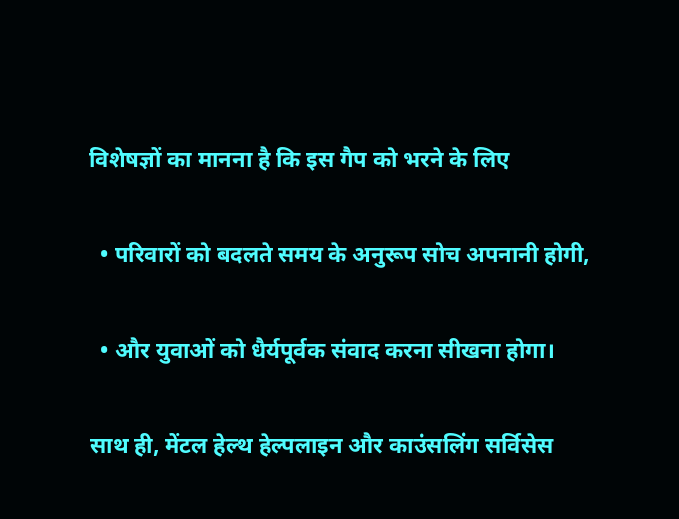विशेषज्ञों का मानना है कि इस गैप को भरने के लिए

  • परिवारों को बदलते समय के अनुरूप सोच अपनानी होगी,

  • और युवाओं को धैर्यपूर्वक संवाद करना सीखना होगा।

साथ ही, मेंटल हेल्थ हेल्पलाइन और काउंसलिंग सर्विसेस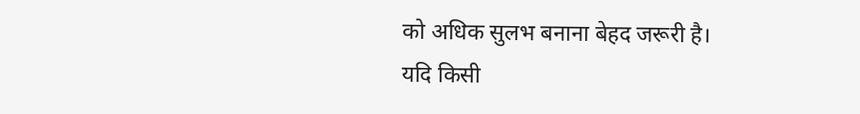को अधिक सुलभ बनाना बेहद जरूरी है।
यदि किसी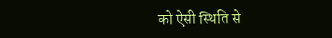को ऐसी स्थिति से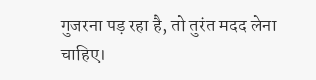गुजरना पड़ रहा है, तो तुरंत मदद लेना चाहिए।